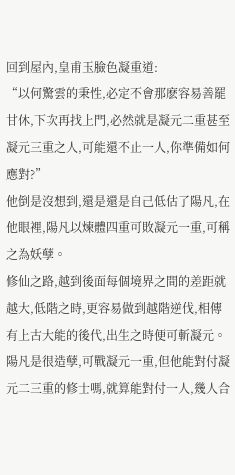回到屋內,皇甫玉臉色凝重道:
“以何驚雲的秉性,必定不會那麽容易善罷甘休,下次再找上門,必然就是凝元二重甚至凝元三重之人,可能還不止一人,你準備如何應對?”
他倒是沒想到,還是還是自己低估了陽凡,在他眼裡,陽凡以煉體四重可敗凝元一重,可稱之為妖孽。
修仙之路,越到後面每個境界之間的差距就越大,低階之時,更容易做到越階逆伐,相傳有上古大能的後代,出生之時便可斬凝元。
陽凡是很造孽,可戰凝元一重,但他能對付凝元二三重的修士嗎,就算能對付一人,幾人合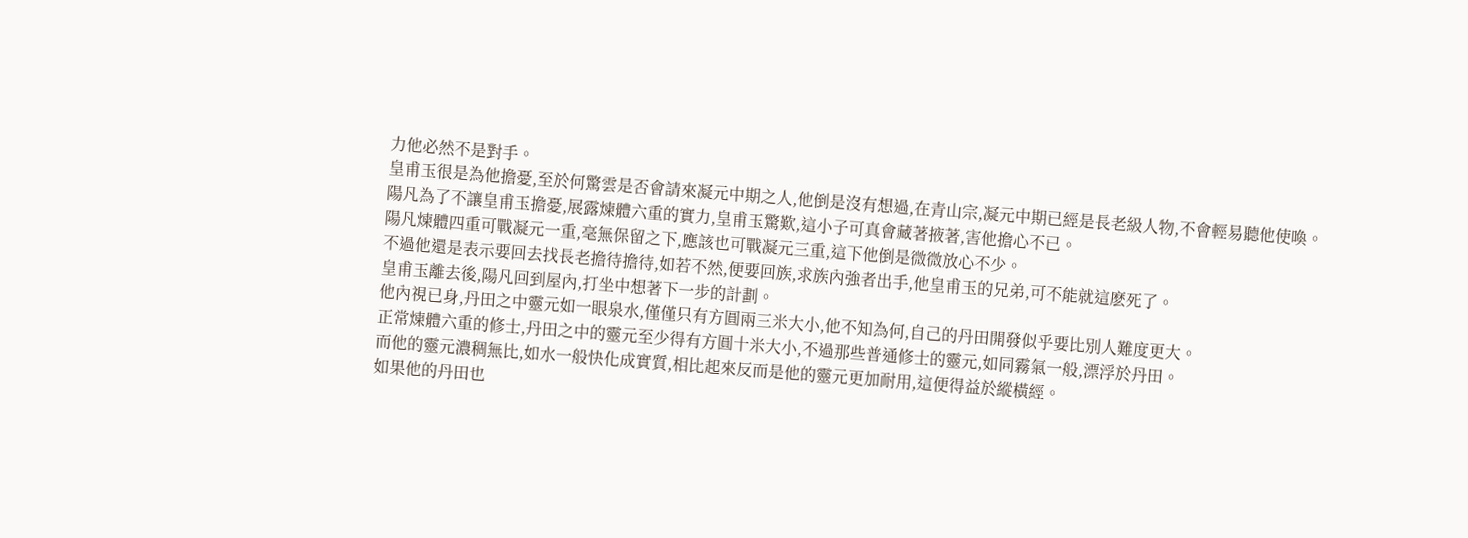力他必然不是對手。
皇甫玉很是為他擔憂,至於何驚雲是否會請來凝元中期之人,他倒是沒有想過,在青山宗,凝元中期已經是長老級人物,不會輕易聽他使喚。
陽凡為了不讓皇甫玉擔憂,展露煉體六重的實力,皇甫玉驚歎,這小子可真會藏著掖著,害他擔心不已。
陽凡煉體四重可戰凝元一重,毫無保留之下,應該也可戰凝元三重,這下他倒是微微放心不少。
不過他還是表示要回去找長老擔待擔待,如若不然,便要回族,求族內強者出手,他皇甫玉的兄弟,可不能就這麽死了。
皇甫玉離去後,陽凡回到屋內,打坐中想著下一步的計劃。
他內視已身,丹田之中靈元如一眼泉水,僅僅只有方圓兩三米大小,他不知為何,自己的丹田開發似乎要比別人難度更大。
正常煉體六重的修士,丹田之中的靈元至少得有方圓十米大小,不過那些普通修士的靈元,如同霧氣一般,漂浮於丹田。
而他的靈元濃稠無比,如水一般快化成實質,相比起來反而是他的靈元更加耐用,這便得益於縱橫經。
如果他的丹田也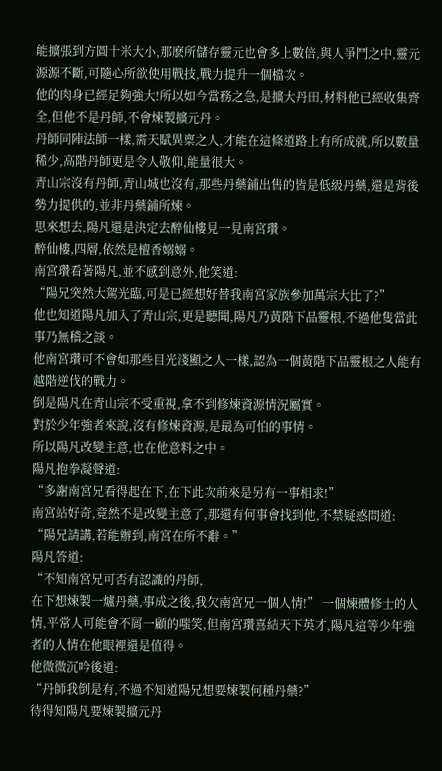能擴張到方圓十米大小,那麽所儲存靈元也會多上數倍,與人爭鬥之中,靈元源源不斷,可隨心所欲使用戰技,戰力提升一個檔次。
他的肉身已經足夠強大!所以如今當務之急,是擴大丹田,材料他已經收集齊全,但他不是丹師,不會煉製擴元丹。
丹師同陣法師一樣,需天賦異稟之人,才能在這條道路上有所成就,所以數量稀少,高階丹師更是令人敬仰,能量很大。
青山宗沒有丹師,青山城也沒有,那些丹藥鋪出售的皆是低級丹藥,還是背後勢力提供的,並非丹藥鋪所煉。
思來想去,陽凡還是決定去醉仙樓見一見南宮瓚。
醉仙樓,四層,依然是檀香嫋嫋。
南宮瓚看著陽凡,並不感到意外,他笑道:
“陽兄突然大駕光臨,可是已經想好替我南宮家族參加萬宗大比了?”
他也知道陽凡加入了青山宗,更是聽聞,陽凡乃黃階下品靈根,不過他隻當此事乃無稽之談。
他南宮瓚可不會如那些目光淺顯之人一樣,認為一個黃階下品靈根之人能有越階逆伐的戰力。
倒是陽凡在青山宗不受重視,拿不到修煉資源情況屬實。
對於少年強者來說,沒有修煉資源,是最為可怕的事情。
所以陽凡改變主意,也在他意料之中。
陽凡抱拳凝聲道:
“多謝南宮兄看得起在下,在下此次前來是另有一事相求!”
南宮站好奇,竟然不是改變主意了,那還有何事會找到他,不禁疑惑問道:
“陽兄請講,若能辦到,南宮在所不辭。”
陽凡答道:
“不知南宮兄可否有認識的丹師,
在下想煉製一爐丹藥,事成之後,我欠南宮兄一個人情!” 一個煉體修士的人情,平常人可能會不屑一顧的嗤笑,但南宮瓚喜結天下英才,陽凡這等少年強者的人情在他眼裡還是值得。
他微微沉吟後道:
“丹師我倒是有,不過不知道陽兄想要煉製何種丹藥?”
待得知陽凡要煉製擴元丹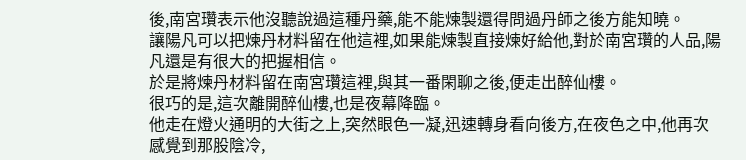後,南宮瓚表示他沒聽說過這種丹藥,能不能煉製還得問過丹師之後方能知曉。
讓陽凡可以把煉丹材料留在他這裡,如果能煉製直接煉好給他,對於南宮瓚的人品,陽凡還是有很大的把握相信。
於是將煉丹材料留在南宮瓚這裡,與其一番閑聊之後,便走出醉仙樓。
很巧的是,這次離開醉仙樓,也是夜幕降臨。
他走在燈火通明的大街之上,突然眼色一凝,迅速轉身看向後方,在夜色之中,他再次感覺到那股陰冷,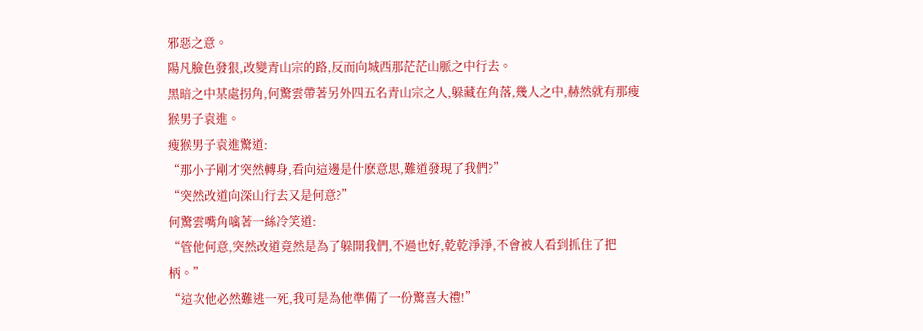邪惡之意。
陽凡臉色發狠,改變青山宗的路,反而向城西那茫茫山脈之中行去。
黑暗之中某處拐角,何驚雲帶著另外四五名青山宗之人,躲藏在角落,幾人之中,赫然就有那瘦猴男子袁進。
瘦猴男子袁進驚道:
“那小子剛才突然轉身,看向這邊是什麽意思,難道發現了我們?”
“突然改道向深山行去又是何意?”
何驚雲嘴角噙著一絲冷笑道:
“管他何意,突然改道竟然是為了躲開我們,不過也好,乾乾淨淨,不會被人看到抓住了把柄。”
“這次他必然難逃一死,我可是為他準備了一份驚喜大禮!”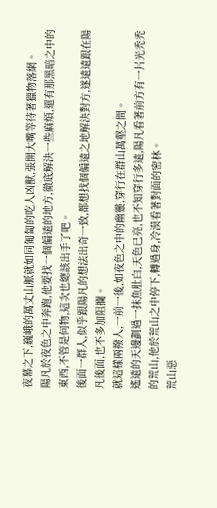夜幕之下,巍峨的萬丈山脈就如同匍匐的吃人凶獸,張開大嘴等待著獵物落網。
陽凡於夜色之中奔跑,他要找一個偏遠的地方,徹底解決一些麻煩,還有那黑暗之中的東西,不管是何物,這次也總該出手了吧。
後面一群人,似乎跟陽凡的想法出奇一致,都想找個偏遠之地解決對方,遂遠遠跟在陽凡後面,也不多加阻攔。
就這樣兩撥人,一前一後,如夜色之中的幽靈,穿行在群山萬壑之間。
遙遠的天邊劃過一抹魚肚白,天色已亮,也不知穿行多遠,陽凡看著前方有一片光禿禿的荒山,他於荒山之中停下,轉過身,冷漠看著對面的密林。
荒山惡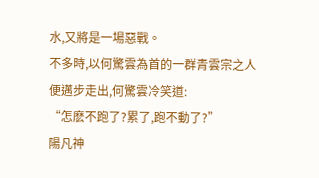水,又將是一場惡戰。
不多時,以何驚雲為首的一群青雲宗之人便邁步走出,何驚雲冷笑道:
“怎麽不跑了?累了,跑不動了?”
陽凡神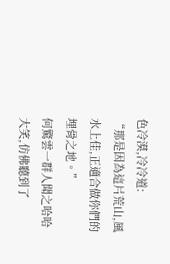色冷漠,冷冷道:
“那是因為這片荒山,風水上佳,正適合做你們的埋骨之地。”
何驚雲一群人聞之哈哈大笑,仿佛聽到了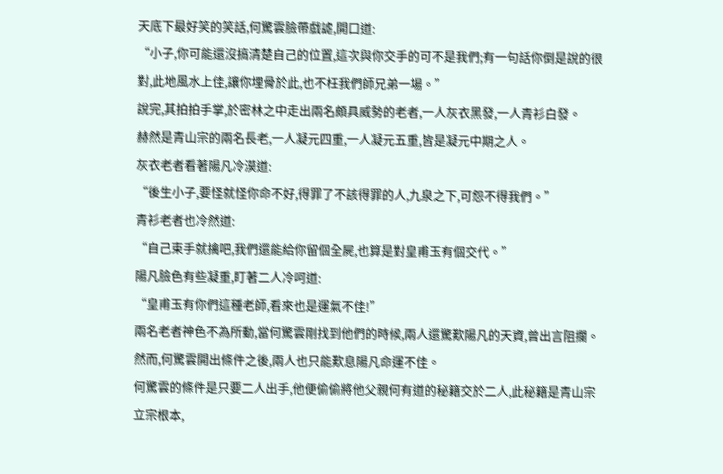天底下最好笑的笑話,何驚雲臉帶戲謔,開口道:
“小子,你可能還沒搞清楚自己的位置,這次與你交手的可不是我們;有一句話你倒是說的很對,此地風水上佳,讓你埋骨於此,也不枉我們師兄弟一場。”
說完,其拍拍手掌,於密林之中走出兩名頗具威勢的老者,一人灰衣黑發,一人青衫白發。
赫然是青山宗的兩名長老,一人凝元四重,一人凝元五重,皆是凝元中期之人。
灰衣老者看著陽凡冷漠道:
“後生小子,要怪就怪你命不好,得罪了不該得罪的人,九泉之下,可怨不得我們。”
青衫老者也冷然道:
“自己束手就擒吧,我們還能給你留個全屍,也算是對皇甫玉有個交代。”
陽凡臉色有些凝重,盯著二人冷呵道:
“皇甫玉有你們這種老師,看來也是運氣不佳!”
兩名老者神色不為所動,當何驚雲剛找到他們的時候,兩人還驚歎陽凡的天資,曾出言阻攔。
然而,何驚雲開出條件之後,兩人也只能歎息陽凡命運不佳。
何驚雲的條件是只要二人出手,他便偷偷將他父親何有道的秘籍交於二人,此秘籍是青山宗立宗根本,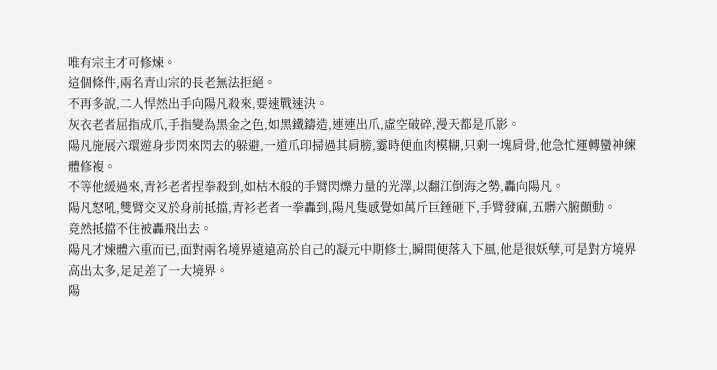唯有宗主才可修煉。
這個條件,兩名青山宗的長老無法拒絕。
不再多說,二人悍然出手向陽凡殺來,要速戰速決。
灰衣老者屈指成爪,手指變為黑金之色,如黑鐵鑄造,連連出爪,虛空破碎,漫天都是爪影。
陽凡施展六環遊身步閃來閃去的躲避,一道爪印掃過其肩膀,霎時便血肉模糊,只剩一塊肩骨,他急忙運轉蠻神練體修複。
不等他緩過來,青衫老者捏拳殺到,如枯木般的手臂閃爍力量的光澤,以翻江倒海之勢,轟向陽凡。
陽凡怒吼,雙臂交叉於身前抵擋,青衫老者一拳轟到,陽凡隻感覺如萬斤巨錘砸下,手臂發麻,五髒六腑顫動。
竟然抵擋不住被轟飛出去。
陽凡才煉體六重而已,面對兩名境界遠遠高於自己的凝元中期修士,瞬間便落入下風,他是很妖孽,可是對方境界高出太多,足足差了一大境界。
陽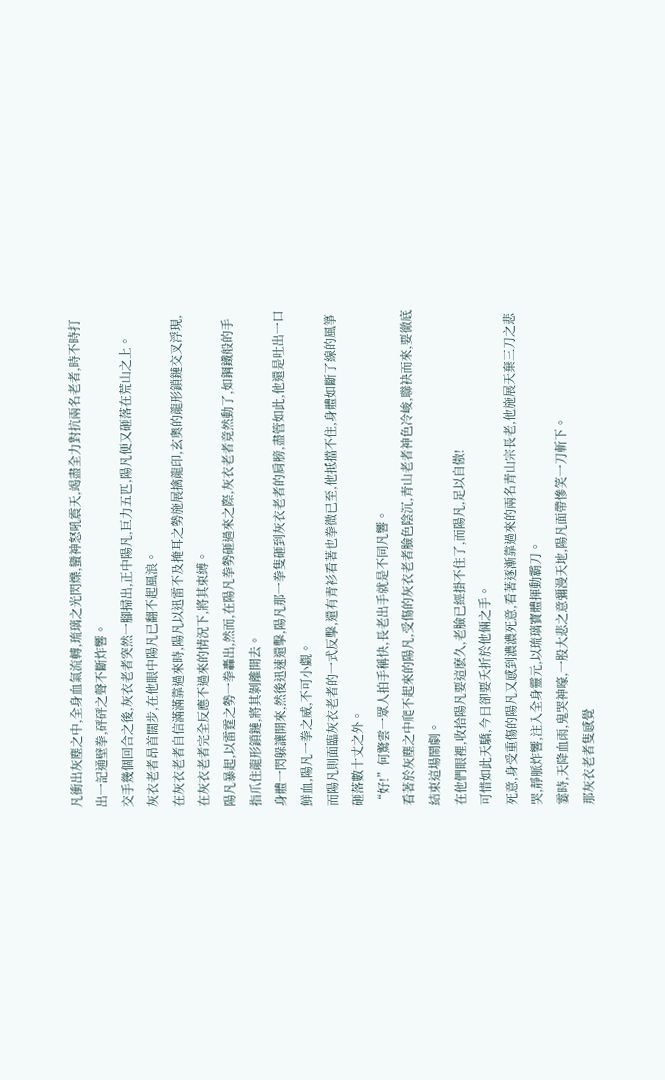凡衝出灰塵之中,全身血氣流轉,琉璃之光閃爍,蠻神怒吼震天,竭盡全力對抗兩名老者,時不時打出一記通壁拳,砰砰之聲不斷炸響。
交手幾個回合之後,灰衣老者突然一腳掃出,正中陽凡,巨力五匹,陽凡便又砸落在荒山之上。
灰衣老者昂首闊步,在他眼中陽凡已翻不起風浪。
在灰衣老者自信滿滿靠過來時,陽凡以迅雷不及掩耳之勢施展擒龍印,玄奧的龍形鎖鏈交叉浮現,在灰衣老者完全反應不過來的情況下,將其束縛。
陽凡暴起,以雷霆之勢一拳轟出,然而,在陽凡拳勢砸過來之際,灰衣老者竟然動了,如鋼鐵般的手指爪住龍形鎖鏈,將其剝離開去。
身體一閃躲讓開來,然後迅速還擊,陽凡那一拳隻砸到灰衣老者的肩膀,盡管如此,他還是吐出一口鮮血,陽凡一拳之威,不可小覷。
而陽凡則面臨灰衣老者的一式反擊,還有青衫看著也拳微已至,他抵擋不住,身體如斷了線的風箏砸落數十丈之外。
“好!”何驚雲一眾人拍手稱快,長老出手就是不同凡響。
看著於灰塵之中爬不起來的陽凡,受傷的灰衣老者臉色陰沉,青山老者神色冷峻,聯袂而來,要徹底結束這場鬧劇。
在他們眼裡,收拾陽凡要這麽久,老臉已經掛不住了,而陽凡,足以自傲!
可惜如此天驕,今日卻要夭折於他倆之手。
死意,身受重傷的陽凡又感到濃濃死意,看著逐漸靠過來的兩名青山宗長老,他施展天棄三刀之悲哭,靜脈炸響,注入全身靈元,以琉璃寶體揮動霸刀。
霎時,天降血雨,鬼哭神嚎,一股大悲之意彌漫天地,陽凡面帶慘笑一刀斬下。
那灰衣老者隻感覺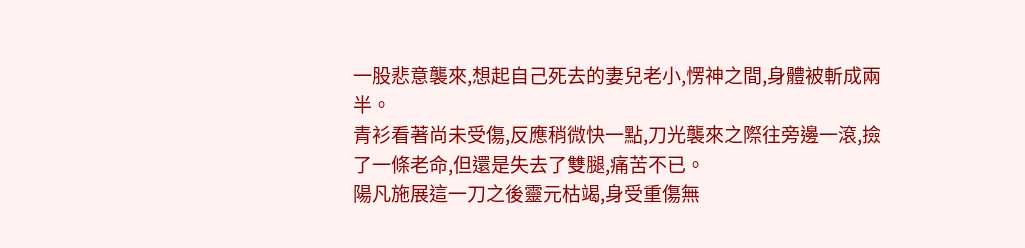一股悲意襲來,想起自己死去的妻兒老小,愣神之間,身體被斬成兩半。
青衫看著尚未受傷,反應稍微快一點,刀光襲來之際往旁邊一滾,撿了一條老命,但還是失去了雙腿,痛苦不已。
陽凡施展這一刀之後靈元枯竭,身受重傷無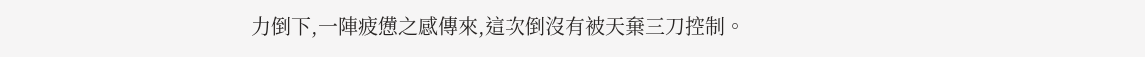力倒下,一陣疲憊之感傳來,這次倒沒有被天棄三刀控制。